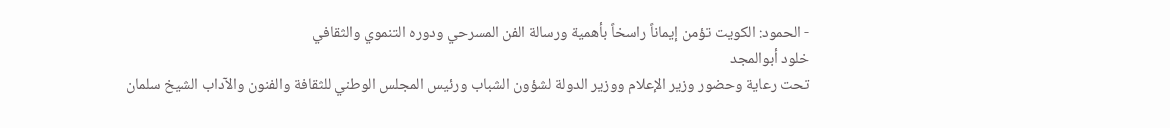- الحمود: الكويت تؤمن إيماناً راسخاً بأهمية ورسالة الفن المسرحي ودوره التنموي والثقافي
خلود أبوالمجد
تحت رعاية وحضور وزير الإعلام ووزير الدولة لشؤون الشباب ورئيس المجلس الوطني للثقافة والفنون والآداب الشيخ سلمان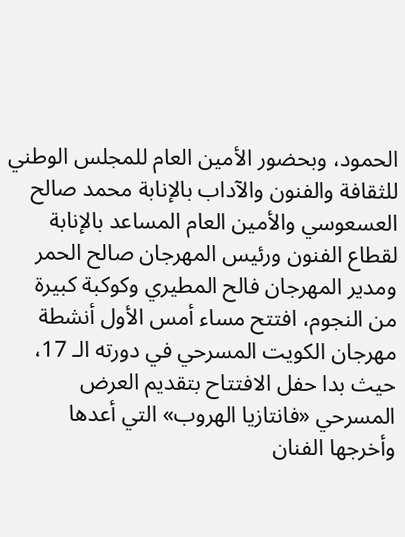الحمود، وبحضور الأمين العام للمجلس الوطني للثقافة والفنون والآداب بالإنابة محمد صالح العسعوسي والأمين العام المساعد بالإنابة لقطاع الفنون ورئيس المهرجان صالح الحمر ومدير المهرجان فالح المطيري وكوكبة كبيرة من النجوم، افتتح مساء أمس الأول أنشطة مهرجان الكويت المسرحي في دورته الـ 17، حيث بدا حفل الافتتاح بتقديم العرض المسرحي «فانتازيا الهروب» التي أعدها وأخرجها الفنان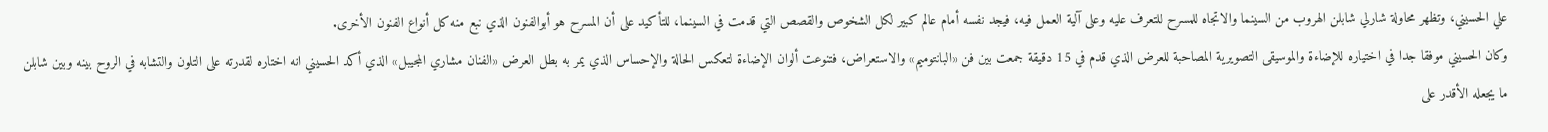علي الحسيني، وتظهر محاولة شارلي شابلن الهروب من السينما والاتجاه للمسرح للتعرف عليه وعلى آلية العمل فيه، فيجد نفسه أمام عالم كبير لكل الشخوص والقصص التي قدمت في السينما، للتأكيد على أن المسرح هو أبوالفنون الذي نبع منه كل أنواع الفنون الأخرى.
وكان الحسيني موفقا جدا في اختياره للإضاءة والموسيقى التصويرية المصاحبة للعرض الذي قدم في 15 دقيقة جمعت بين فن «البانتوميم» والاستعراض، فتنوعت ألوان الإضاءة لتعكس الحالة والإحساس الذي يمر به بطل العرض «الفنان مشاري المجيبل» الذي أكد الحسيني انه اختاره لقدرته على التلون والتشابه في الروح بينه وبين شابلن ما يجعله الأقدر على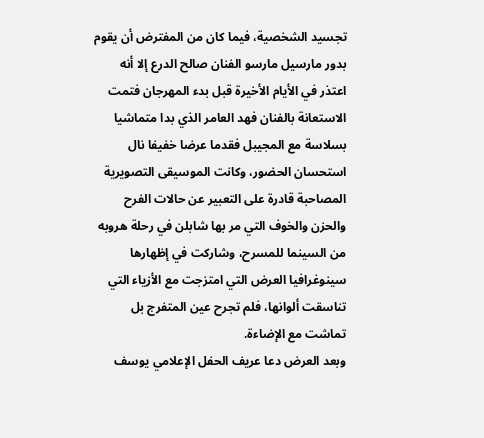تجسيد الشخصية، فيما كان من المفترض أن يقوم بدور مارسيل مارسو الفنان صالح الدرع إلا أنه اعتذر في الأيام الأخيرة قبل بدء المهرجان فتمت الاستعانة بالفنان فهد العامر الذي بدا متماشيا بسلاسة مع المجيبل فقدما عرضا خفيفا نال استحسان الحضور، وكانت الموسيقى التصويرية المصاحبة قادرة على التعبير عن حالات الفرح والحزن والخوف التي مر بها شابلن في رحلة هروبه من السينما للمسرح، وشاركت في إظهارها سينوغرافيا العرض التي امتزجت مع الأزياء التي تناسقت ألوانها، فلم تجرح عين المتفرج بل تماشت مع الإضاءة.
وبعد العرض دعا عريف الحفل الإعلامي يوسف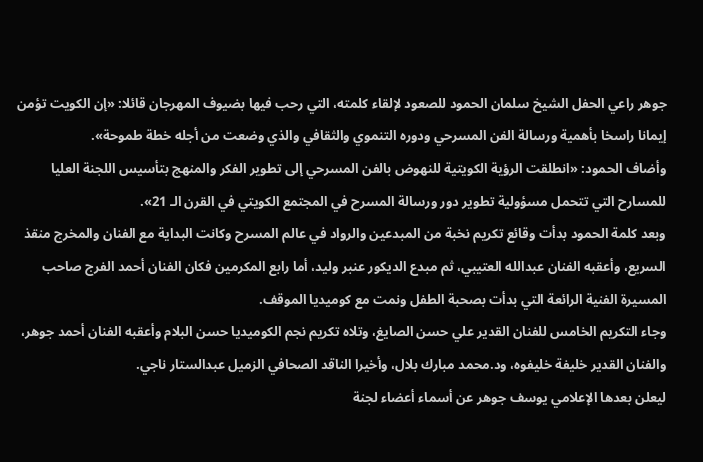جوهر راعي الحفل الشيخ سلمان الحمود للصعود لإلقاء كلمته، التي رحب فيها بضيوف المهرجان قائلا: «إن الكويت تؤمن إيمانا راسخا بأهمية ورسالة الفن المسرحي ودوره التنموي والثقافي والذي وضعت من أجله خطة طموحة».
وأضاف الحمود: «انطلقت الرؤية الكويتية للنهوض بالفن المسرحي إلى تطوير الفكر والمنهج بتأسيس اللجنة العليا للمسارح التي تتحمل مسؤولية تطوير دور ورسالة المسرح في المجتمع الكويتي في القرن الـ 21».
وبعد كلمة الحمود بدأت وقائع تكريم نخبة من المبدعين والرواد في عالم المسرح وكانت البداية مع الفنان والمخرج منقذ السريع، وأعقبه الفنان عبدالله العتيبي، ثم مبدع الديكور عنبر وليد، أما رابع المكرمين فكان الفنان أحمد الفرج صاحب المسيرة الفنية الرائعة التي بدأت بصحبة الطفل ونمت مع كوميديا الموقف.
وجاء التكريم الخامس للفنان القدير علي حسن الصايغ، وتلاه تكريم نجم الكوميديا حسن البلام وأعقبه الفنان أحمد جوهر، والفنان القدير خليفة خليفوه، ود.محمد مبارك بلال، وأخيرا الناقد الصحافي الزميل عبدالستار ناجي.
ليعلن بعدها الإعلامي يوسف جوهر عن أسماء أعضاء لجنة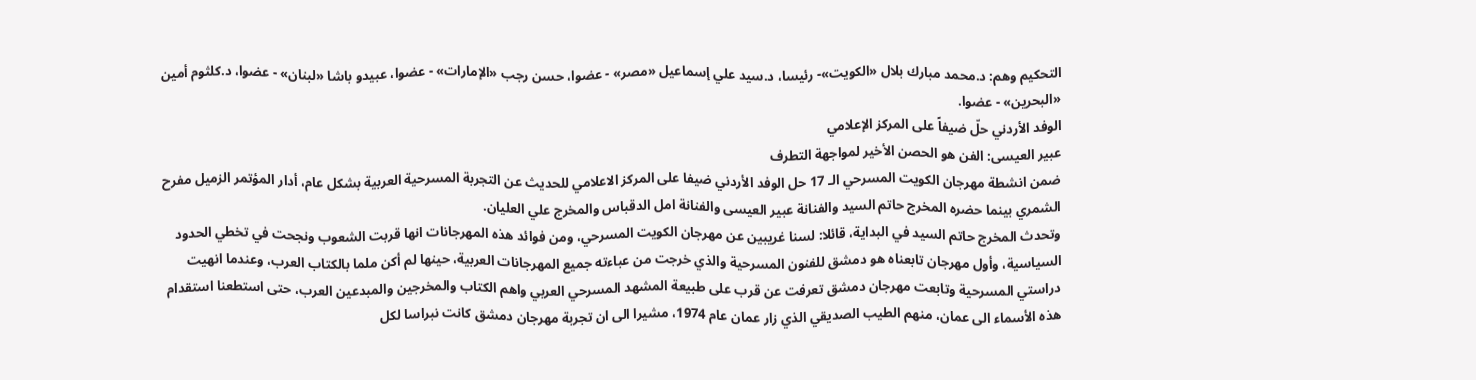التحكيم وهم: د.محمد مبارك بلال «الكويت»- رئيسا، د.سيد علي إسماعيل «مصر» - عضوا، حسن رجب «الإمارات» - عضوا، عبيدو باشا «لبنان» - عضوا، د.كلثوم أمين «البحرين» - عضوا.
الوفد الأردني حلّ ضيفاً على المركز الإعلامي
عبير العيسى: الفن هو الحصن الأخير لمواجهة التطرف
ضمن انشطة مهرجان الكويت المسرحي الـ 17 حل الوفد الأردني ضيفا على المركز الاعلامي للحديث عن التجربة المسرحية العربية بشكل عام، أدار المؤتمر الزميل مفرح الشمري بينما حضره المخرج حاتم السيد والفنانة عبير العيسى والفنانة امل الدقباس والمخرج علي العليان.
وتحدث المخرج حاتم السيد في البداية، قائلا: لسنا غريبين عن مهرجان الكويت المسرحي، ومن فوائد هذه المهرجانات انها قربت الشعوب ونجحت في تخطي الحدود السياسية، وأول مهرجان تابعناه هو دمشق للفنون المسرحية والذي خرجت من عباءته جميع المهرجانات العربية، حينها لم أكن ملما بالكتاب العرب، وعندما انهيت دراستي المسرحية وتابعت مهرجان دمشق تعرفت عن قرب على طبيعة المشهد المسرحي العربي واهم الكتاب والمخرجين والمبدعين العرب، حتى استطعنا استقدام هذه الأسماء الى عمان، منهم الطيب الصديقي الذي زار عمان عام 1974، مشيرا الى ان تجربة مهرجان دمشق كانت نبراسا لكل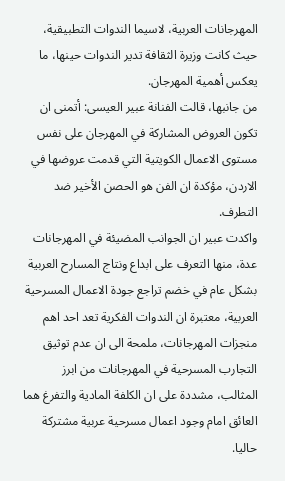المهرجانات العربية، لاسيما الندوات التطبيقية، حيث كانت وزيرة الثقافة تدير الندوات حينها، ما يعكس أهمية المهرجان.
من جانبها، قالت الفنانة عبير العيسى: أتمنى ان تكون العروض المشاركة في المهرجان على نفس مستوى الاعمال الكويتية التي قدمت عروضها في الاردن، مؤكدة ان الفن هو الحصن الأخير ضد التطرف.
واكدت عبير ان الجوانب المضيئة في المهرجانات عدة، منها التعرف على ابداع ونتاج المسارح العربية بشكل عام في خضم تراجع جودة الاعمال المسرحية العربية، معتبرة ان الندوات الفكرية تعد احد اهم منجزات المهرجانات، ملمحة الى ان عدم توثيق التجارب المسرحية في المهرجانات من ابرز المثالب، مشددة على ان الكلفة المادية والتفرغ هما العائق امام وجود اعمال مسرحية عربية مشتركة حاليا.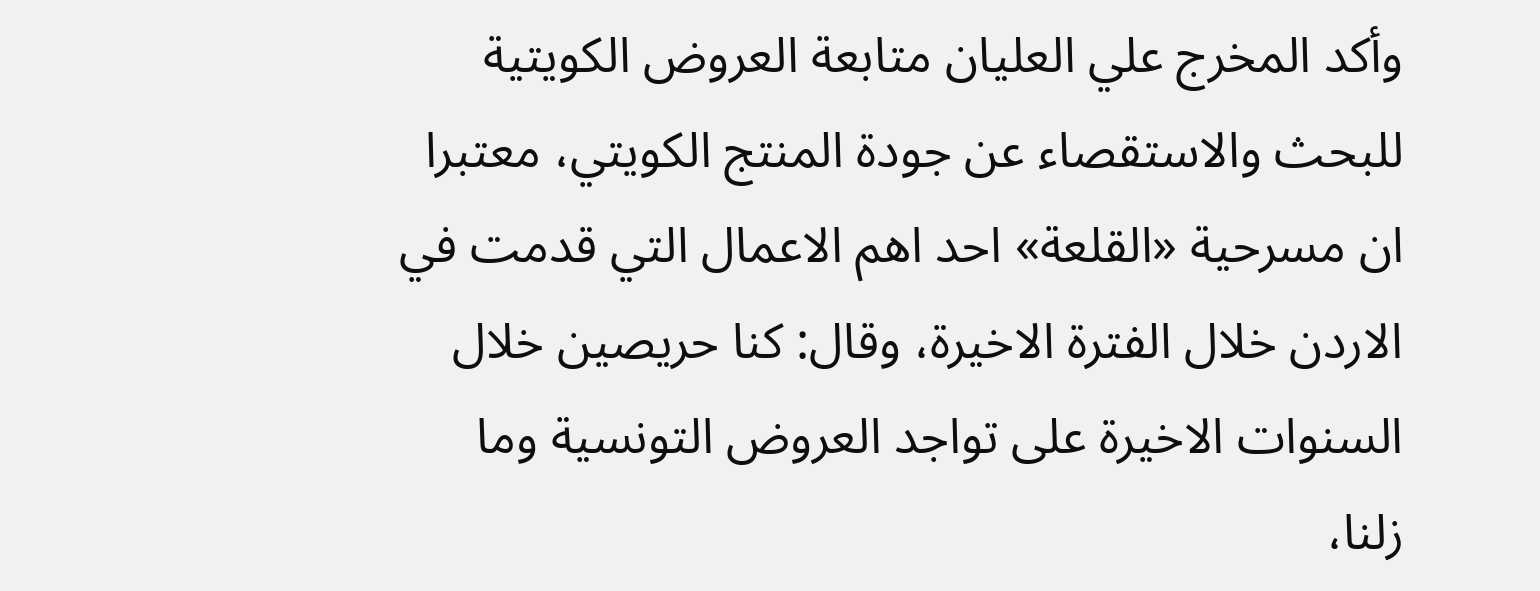وأكد المخرج علي العليان متابعة العروض الكويتية للبحث والاستقصاء عن جودة المنتج الكويتي، معتبرا ان مسرحية «القلعة» احد اهم الاعمال التي قدمت في الاردن خلال الفترة الاخيرة، وقال: كنا حريصين خلال السنوات الاخيرة على تواجد العروض التونسية وما زلنا،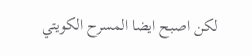لكن اصبح ايضا المسرح الكويتي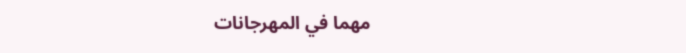مهما في المهرجانات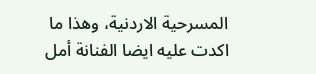المسرحية الاردنية، وهذا ما اكدت عليه ايضا الفنانة أمل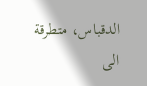الدقباس، متطرقة الى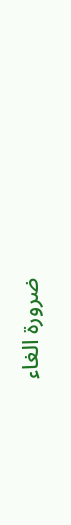ضرورة الغاء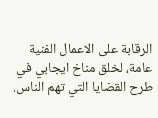الرقابة على الاعمال الفنية عامة، لخلق مناخ ايجابي في طرح القضايا التي تهم الناس.